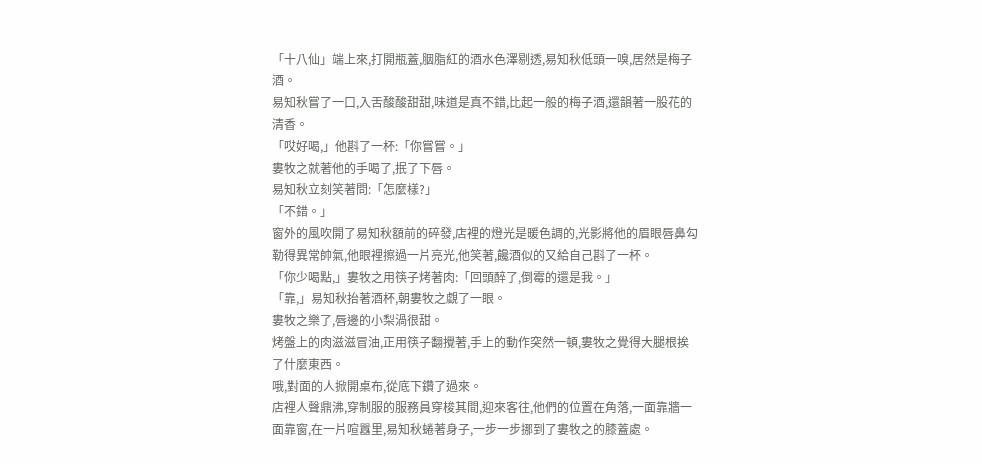「十八仙」端上來,打開瓶蓋,胭脂紅的酒水色澤剔透,易知秋低頭一嗅,居然是梅子酒。
易知秋嘗了一口,入舌酸酸甜甜,味道是真不錯,比起一般的梅子酒,還韻著一股花的清香。
「哎好喝,」他斟了一杯:「你嘗嘗。」
婁牧之就著他的手喝了,抿了下唇。
易知秋立刻笑著問:「怎麼樣?」
「不錯。」
窗外的風吹開了易知秋額前的碎發,店裡的燈光是暖色調的,光影將他的眉眼唇鼻勾勒得異常帥氣,他眼裡擦過一片亮光,他笑著,饞酒似的又給自己斟了一杯。
「你少喝點,」婁牧之用筷子烤著肉:「回頭醉了,倒霉的還是我。」
「靠,」易知秋抬著酒杯,朝婁牧之覷了一眼。
婁牧之樂了,唇邊的小梨渦很甜。
烤盤上的肉滋滋冒油,正用筷子翻攪著,手上的動作突然一頓,婁牧之覺得大腿根挨了什麼東西。
哦,對面的人掀開桌布,從底下鑽了過來。
店裡人聲鼎沸,穿制服的服務員穿梭其間,迎來客往,他們的位置在角落,一面靠牆一面靠窗,在一片喧囂里,易知秋蜷著身子,一步一步挪到了婁牧之的膝蓋處。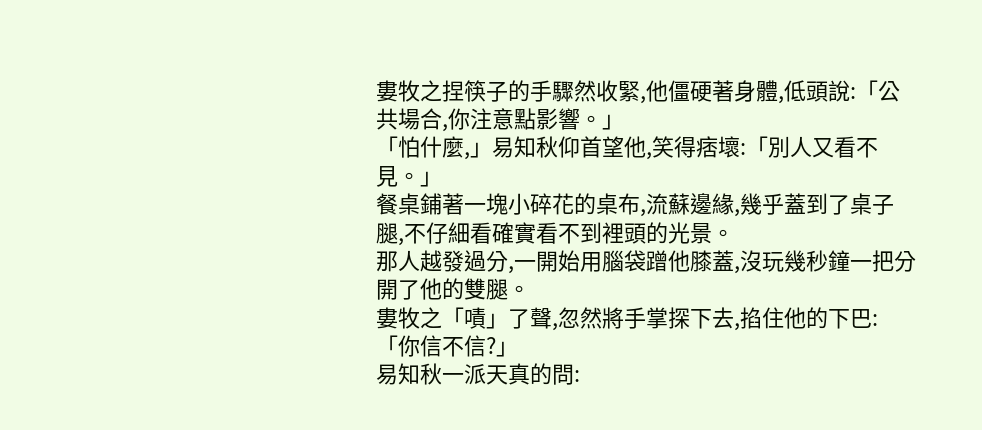婁牧之捏筷子的手驟然收緊,他僵硬著身體,低頭說:「公共場合,你注意點影響。」
「怕什麼,」易知秋仰首望他,笑得痞壞:「別人又看不見。」
餐桌鋪著一塊小碎花的桌布,流蘇邊緣,幾乎蓋到了桌子腿,不仔細看確實看不到裡頭的光景。
那人越發過分,一開始用腦袋蹭他膝蓋,沒玩幾秒鐘一把分開了他的雙腿。
婁牧之「嘖」了聲,忽然將手掌探下去,掐住他的下巴:「你信不信?」
易知秋一派天真的問: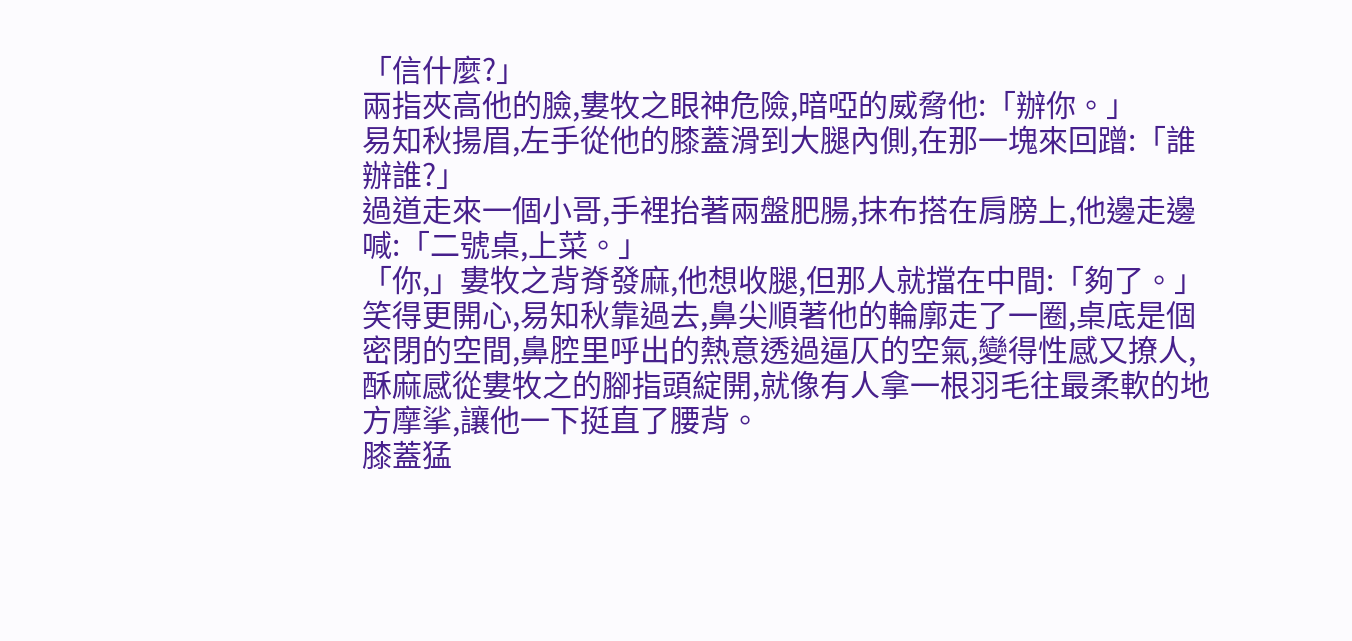「信什麼?」
兩指夾高他的臉,婁牧之眼神危險,暗啞的威脅他:「辦你。」
易知秋揚眉,左手從他的膝蓋滑到大腿內側,在那一塊來回蹭:「誰辦誰?」
過道走來一個小哥,手裡抬著兩盤肥腸,抹布搭在肩膀上,他邊走邊喊:「二號桌,上菜。」
「你,」婁牧之背脊發麻,他想收腿,但那人就擋在中間:「夠了。」
笑得更開心,易知秋靠過去,鼻尖順著他的輪廓走了一圈,桌底是個密閉的空間,鼻腔里呼出的熱意透過逼仄的空氣,變得性感又撩人,酥麻感從婁牧之的腳指頭綻開,就像有人拿一根羽毛往最柔軟的地方摩挲,讓他一下挺直了腰背。
膝蓋猛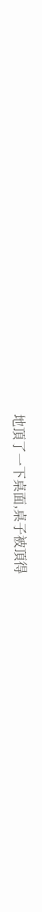地頂了一下桌面,桌子被頂得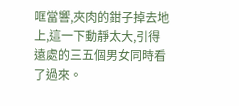哐當響,夾肉的鉗子掉去地上,這一下動靜太大,引得遠處的三五個男女同時看了過來。